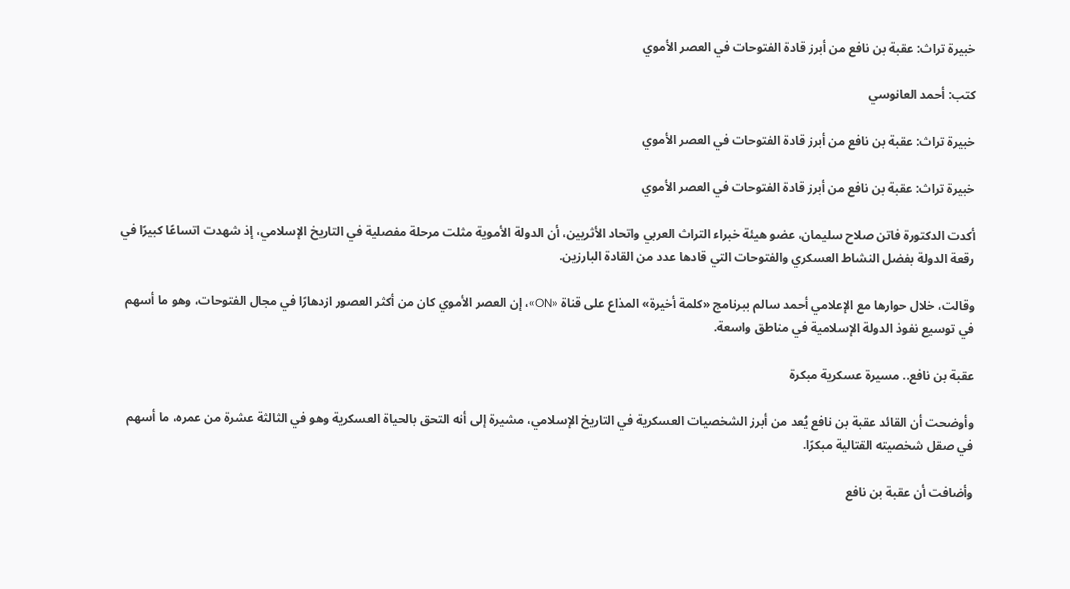خبيرة تراث: عقبة بن نافع من أبرز قادة الفتوحات في العصر الأموي

كتب: أحمد العانوسي

خبيرة تراث: عقبة بن نافع من أبرز قادة الفتوحات في العصر الأموي

خبيرة تراث: عقبة بن نافع من أبرز قادة الفتوحات في العصر الأموي

أكدت الدكتورة فاتن صلاح سليمان، عضو هيئة خبراء التراث العربي واتحاد الأثريين، أن الدولة الأموية مثلت مرحلة مفصلية في التاريخ الإسلامي، إذ شهدت اتساعًا كبيرًا في رقعة الدولة بفضل النشاط العسكري والفتوحات التي قادها عدد من القادة البارزين.

وقالت، خلال حوارها مع الإعلامي أحمد سالم ببرنامج «كلمة أخيرة» المذاع على قناة «ON»، إن العصر الأموي كان من أكثر العصور ازدهارًا في مجال الفتوحات، وهو ما أسهم في توسيع نفوذ الدولة الإسلامية في مناطق واسعة.

عقبة بن نافع.. مسيرة عسكرية مبكرة

وأوضحت أن القائد عقبة بن نافع يُعد من أبرز الشخصيات العسكرية في التاريخ الإسلامي، مشيرة إلى أنه التحق بالحياة العسكرية وهو في الثالثة عشرة من عمره، ما أسهم في صقل شخصيته القتالية مبكرًا.

وأضافت أن عقبة بن نافع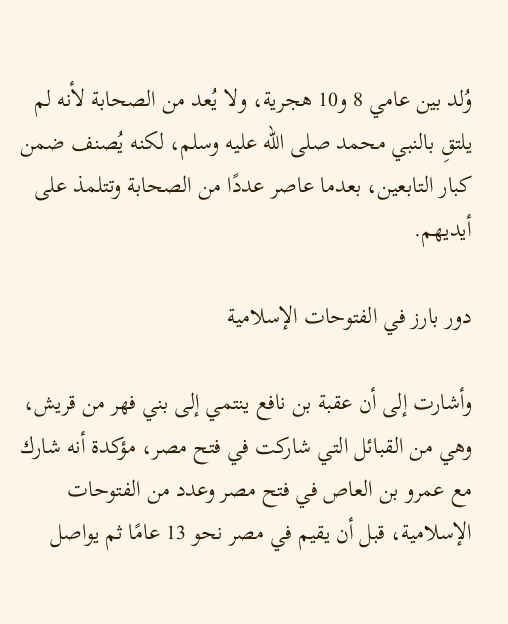وُلد بين عامي 8 و10 هجرية، ولا يُعد من الصحابة لأنه لم يلتقِ بالنبي محمد صلى الله عليه وسلم، لكنه يُصنف ضمن كبار التابعين، بعدما عاصر عددًا من الصحابة وتتلمذ على أيديهم.

دور بارز في الفتوحات الإسلامية

وأشارت إلى أن عقبة بن نافع ينتمي إلى بني فهر من قريش، وهي من القبائل التي شاركت في فتح مصر، مؤكدة أنه شارك مع عمرو بن العاص في فتح مصر وعدد من الفتوحات الإسلامية، قبل أن يقيم في مصر نحو 13 عامًا ثم يواصل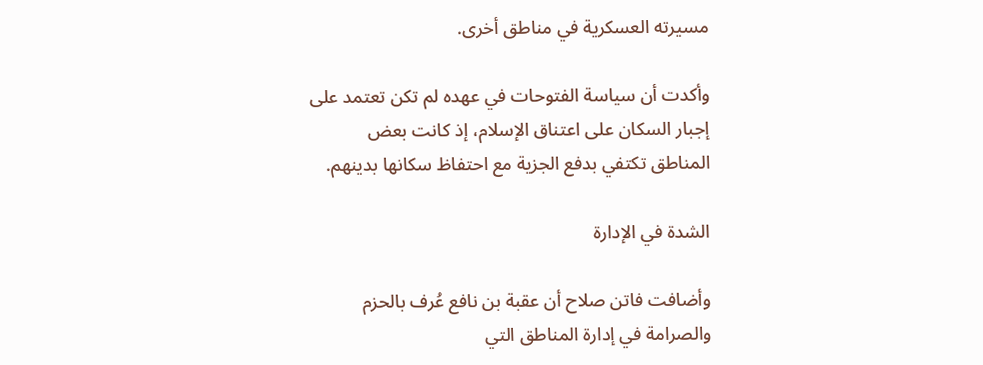مسيرته العسكرية في مناطق أخرى.

وأكدت أن سياسة الفتوحات في عهده لم تكن تعتمد على إجبار السكان على اعتناق الإسلام، إذ كانت بعض المناطق تكتفي بدفع الجزية مع احتفاظ سكانها بدينهم.

الشدة في الإدارة

وأضافت فاتن صلاح أن عقبة بن نافع عُرف بالحزم والصرامة في إدارة المناطق التي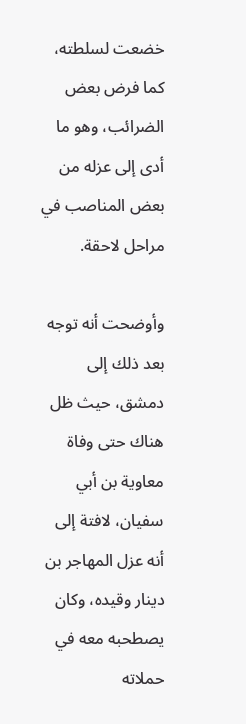خضعت لسلطته، كما فرض بعض الضرائب، وهو ما أدى إلى عزله من بعض المناصب في مراحل لاحقة.

وأوضحت أنه توجه بعد ذلك إلى دمشق، حيث ظل هناك حتى وفاة معاوية بن أبي سفيان، لافتة إلى أنه عزل المهاجر بن دينار وقيده، وكان يصطحبه معه في حملاته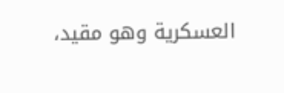العسكرية وهو مقيد،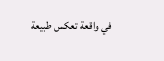في واقعة تعكس طبيعة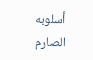أسلوبه الصارم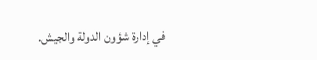في إدارة شؤون الدولة والجيش.